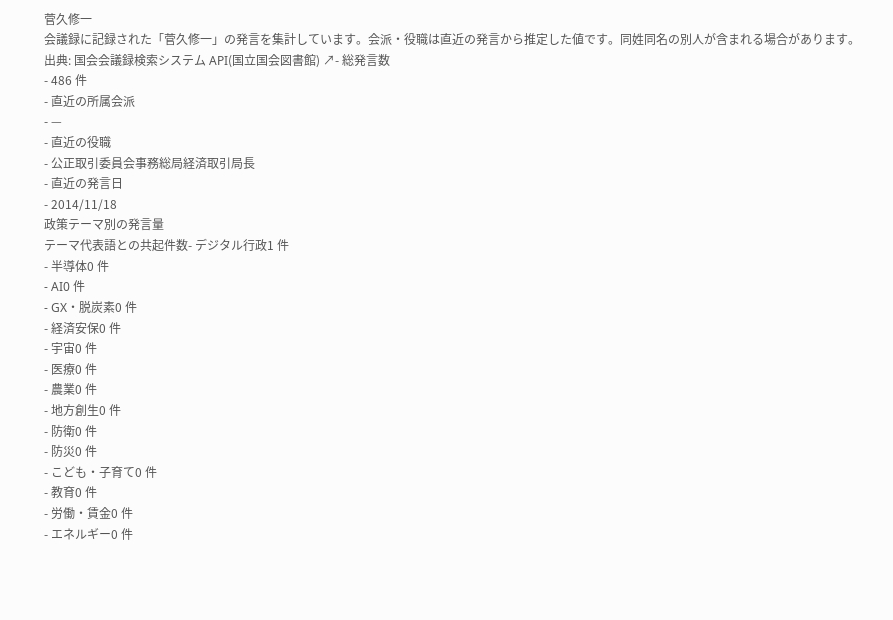菅久修一
会議録に記録された「菅久修一」の発言を集計しています。会派・役職は直近の発言から推定した値です。同姓同名の別人が含まれる場合があります。
出典: 国会会議録検索システム API(国立国会図書館) ↗- 総発言数
- 486 件
- 直近の所属会派
- —
- 直近の役職
- 公正取引委員会事務総局経済取引局長
- 直近の発言日
- 2014/11/18
政策テーマ別の発言量
テーマ代表語との共起件数- デジタル行政1 件
- 半導体0 件
- AI0 件
- GX・脱炭素0 件
- 経済安保0 件
- 宇宙0 件
- 医療0 件
- 農業0 件
- 地方創生0 件
- 防衛0 件
- 防災0 件
- こども・子育て0 件
- 教育0 件
- 労働・賃金0 件
- エネルギー0 件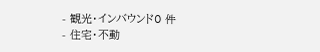- 観光・インバウンド0 件
- 住宅・不動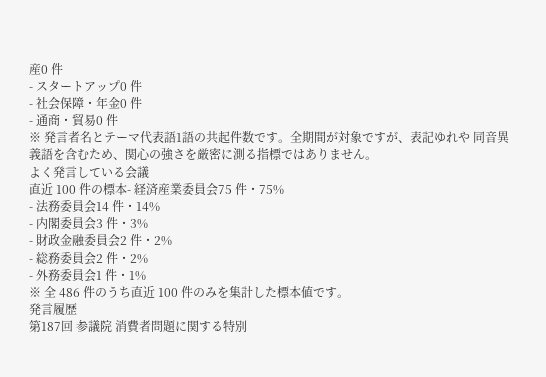産0 件
- スタートアップ0 件
- 社会保障・年金0 件
- 通商・貿易0 件
※ 発言者名とテーマ代表語1語の共起件数です。全期間が対象ですが、表記ゆれや 同音異義語を含むため、関心の強さを厳密に測る指標ではありません。
よく発言している会議
直近 100 件の標本- 経済産業委員会75 件・75%
- 法務委員会14 件・14%
- 内閣委員会3 件・3%
- 財政金融委員会2 件・2%
- 総務委員会2 件・2%
- 外務委員会1 件・1%
※ 全 486 件のうち直近 100 件のみを集計した標本値です。
発言履歴
第187回 参議院 消費者問題に関する特別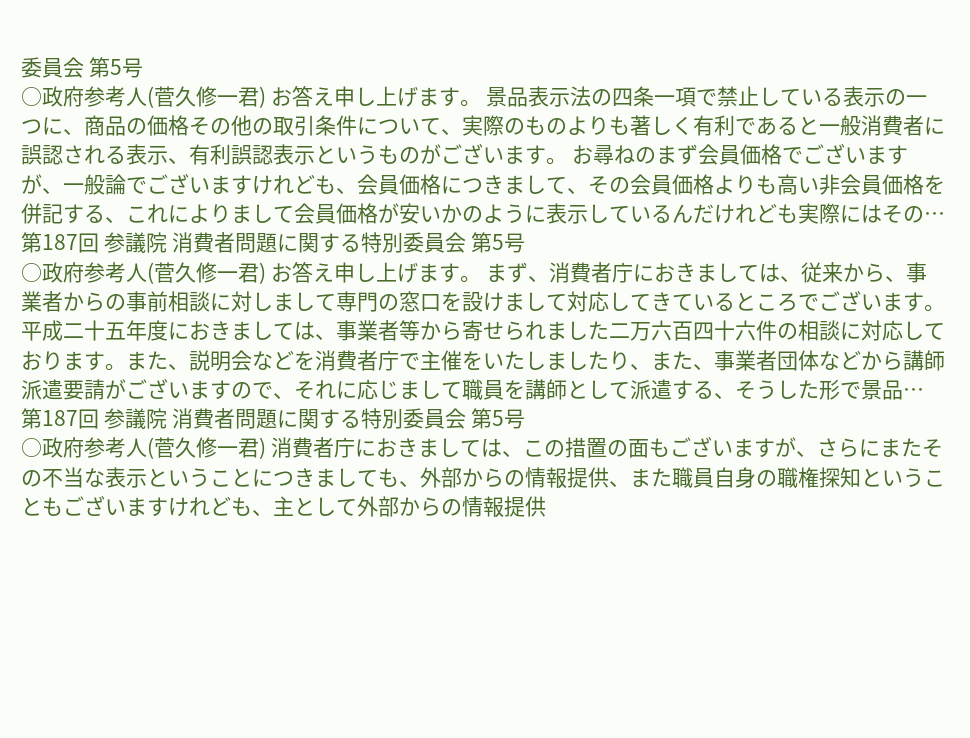委員会 第5号
○政府参考人(菅久修一君) お答え申し上げます。 景品表示法の四条一項で禁止している表示の一つに、商品の価格その他の取引条件について、実際のものよりも著しく有利であると一般消費者に誤認される表示、有利誤認表示というものがございます。 お尋ねのまず会員価格でございますが、一般論でございますけれども、会員価格につきまして、その会員価格よりも高い非会員価格を併記する、これによりまして会員価格が安いかのように表示しているんだけれども実際にはその…
第187回 参議院 消費者問題に関する特別委員会 第5号
○政府参考人(菅久修一君) お答え申し上げます。 まず、消費者庁におきましては、従来から、事業者からの事前相談に対しまして専門の窓口を設けまして対応してきているところでございます。平成二十五年度におきましては、事業者等から寄せられました二万六百四十六件の相談に対応しております。また、説明会などを消費者庁で主催をいたしましたり、また、事業者団体などから講師派遣要請がございますので、それに応じまして職員を講師として派遣する、そうした形で景品…
第187回 参議院 消費者問題に関する特別委員会 第5号
○政府参考人(菅久修一君) 消費者庁におきましては、この措置の面もございますが、さらにまたその不当な表示ということにつきましても、外部からの情報提供、また職員自身の職権探知ということもございますけれども、主として外部からの情報提供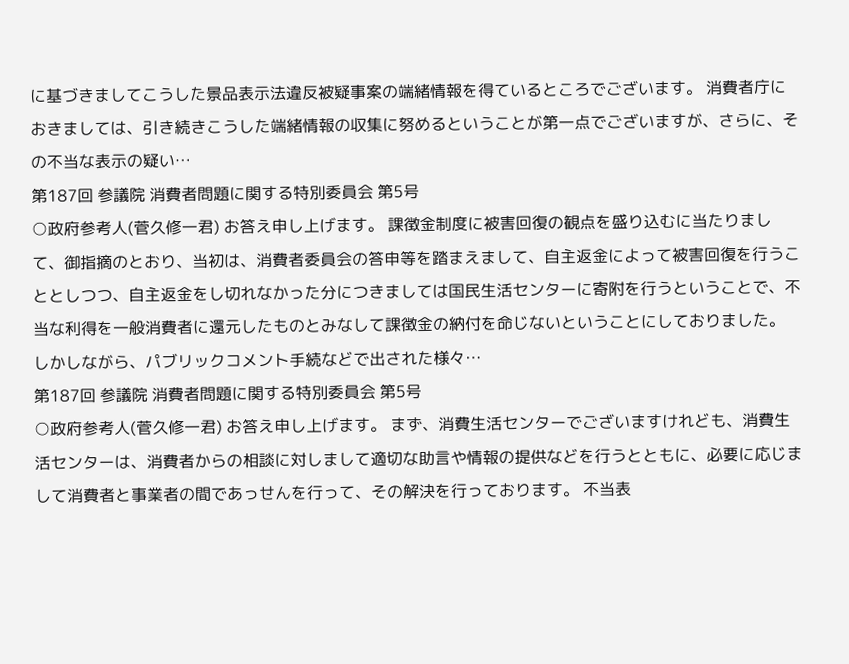に基づきましてこうした景品表示法違反被疑事案の端緒情報を得ているところでございます。 消費者庁におきましては、引き続きこうした端緒情報の収集に努めるということが第一点でございますが、さらに、その不当な表示の疑い…
第187回 参議院 消費者問題に関する特別委員会 第5号
○政府参考人(菅久修一君) お答え申し上げます。 課徴金制度に被害回復の観点を盛り込むに当たりまして、御指摘のとおり、当初は、消費者委員会の答申等を踏まえまして、自主返金によって被害回復を行うこととしつつ、自主返金をし切れなかった分につきましては国民生活センターに寄附を行うということで、不当な利得を一般消費者に還元したものとみなして課徴金の納付を命じないということにしておりました。 しかしながら、パブリックコメント手続などで出された様々…
第187回 参議院 消費者問題に関する特別委員会 第5号
○政府参考人(菅久修一君) お答え申し上げます。 まず、消費生活センターでございますけれども、消費生活センターは、消費者からの相談に対しまして適切な助言や情報の提供などを行うとともに、必要に応じまして消費者と事業者の間であっせんを行って、その解決を行っております。 不当表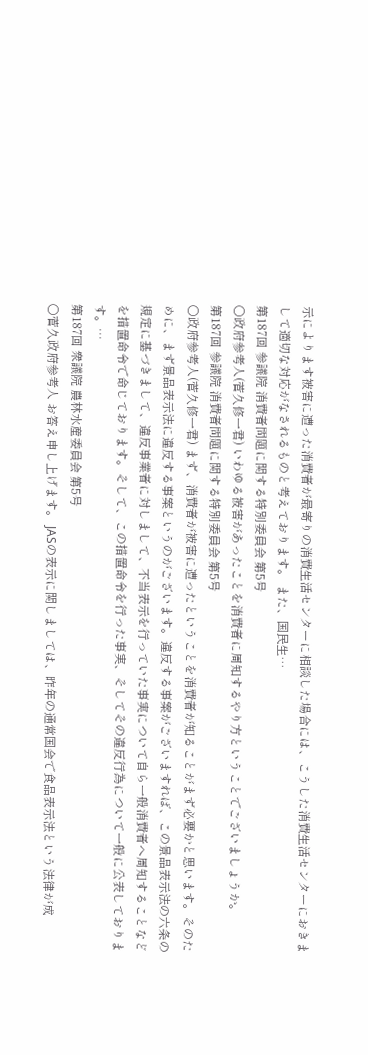示によります被害に遭った消費者が最寄りの消費生活センターに相談した場合には、こうした消費生活センターにおきまして適切な対応がなされるものと考えております。 また、国民生…
第187回 参議院 消費者問題に関する特別委員会 第5号
○政府参考人(菅久修一君) いわゆる被害があったことを消費者に周知するやり方ということでございましょうか。
第187回 参議院 消費者問題に関する特別委員会 第5号
○政府参考人(菅久修一君) まず、消費者が被害に遭ったということを消費者が知ることがまず必要かと思います。そのために、まず景品表示法に違反する事案というのがございます。違反する事案がございますれば、この景品表示法の六条の規定に基づきまして、違反事業者に対しまして、不当表示を行っていた事実について自ら一般消費者へ周知することなどを措置命令で命じております。そして、この措置命令を行った事実、そしてその違反行為について一般に公表しております。…
第187回 衆議院 農林水産委員会 第5号
○菅久政府参考人 お答え申し上げます。 JASの表示に関しましては、昨年の通常国会で食品表示法という法律が成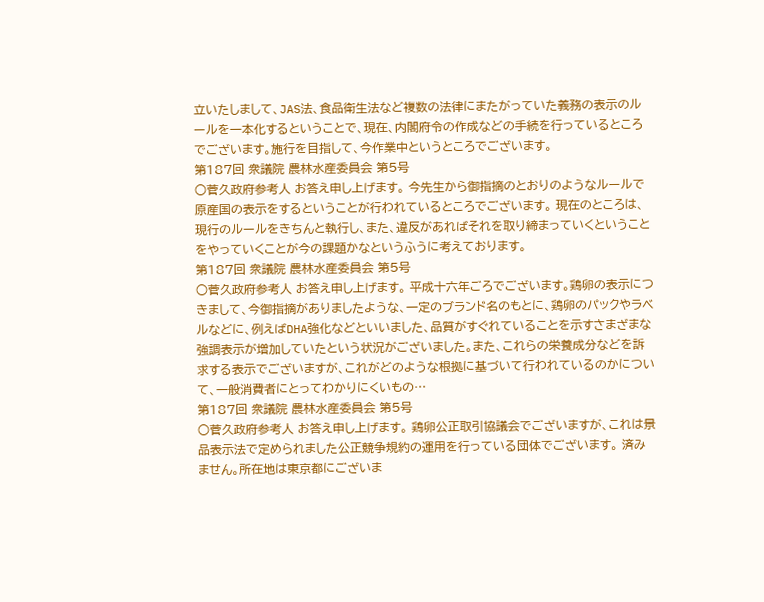立いたしまして、JAS法、食品衛生法など複数の法律にまたがっていた義務の表示のルールを一本化するということで、現在、内閣府令の作成などの手続を行っているところでございます。施行を目指して、今作業中というところでございます。
第187回 衆議院 農林水産委員会 第5号
○菅久政府参考人 お答え申し上げます。 今先生から御指摘のとおりのようなルールで原産国の表示をするということが行われているところでございます。 現在のところは、現行のルールをきちんと執行し、また、違反があればそれを取り締まっていくということをやっていくことが今の課題かなというふうに考えております。
第187回 衆議院 農林水産委員会 第5号
○菅久政府参考人 お答え申し上げます。 平成十六年ごろでございます。鶏卵の表示につきまして、今御指摘がありましたような、一定のブランド名のもとに、鶏卵のパックやラベルなどに、例えばDHA強化などといいました、品質がすぐれていることを示すさまざまな強調表示が増加していたという状況がございました。また、これらの栄養成分などを訴求する表示でございますが、これがどのような根拠に基づいて行われているのかについて、一般消費者にとってわかりにくいもの…
第187回 衆議院 農林水産委員会 第5号
○菅久政府参考人 お答え申し上げます。 鶏卵公正取引協議会でございますが、これは景品表示法で定められました公正競争規約の運用を行っている団体でございます。 済みません。所在地は東京都にございま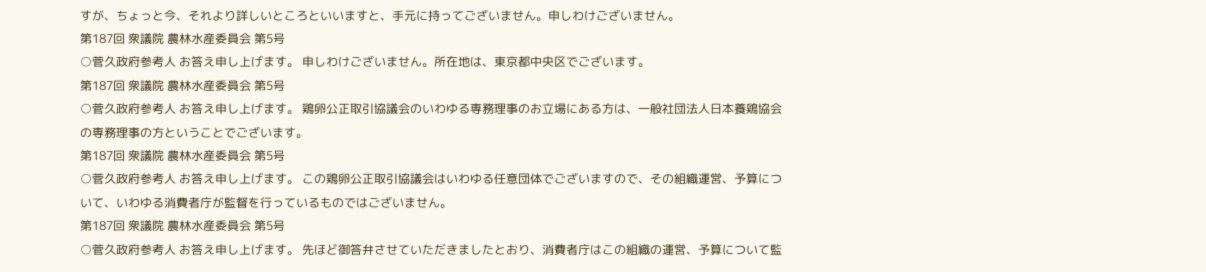すが、ちょっと今、それより詳しいところといいますと、手元に持ってございません。申しわけございません。
第187回 衆議院 農林水産委員会 第5号
○菅久政府参考人 お答え申し上げます。 申しわけございません。所在地は、東京都中央区でございます。
第187回 衆議院 農林水産委員会 第5号
○菅久政府参考人 お答え申し上げます。 鶏卵公正取引協議会のいわゆる専務理事のお立場にある方は、一般社団法人日本養鶏協会の専務理事の方ということでございます。
第187回 衆議院 農林水産委員会 第5号
○菅久政府参考人 お答え申し上げます。 この鶏卵公正取引協議会はいわゆる任意団体でございますので、その組織運営、予算について、いわゆる消費者庁が監督を行っているものではございません。
第187回 衆議院 農林水産委員会 第5号
○菅久政府参考人 お答え申し上げます。 先ほど御答弁させていただきましたとおり、消費者庁はこの組織の運営、予算について監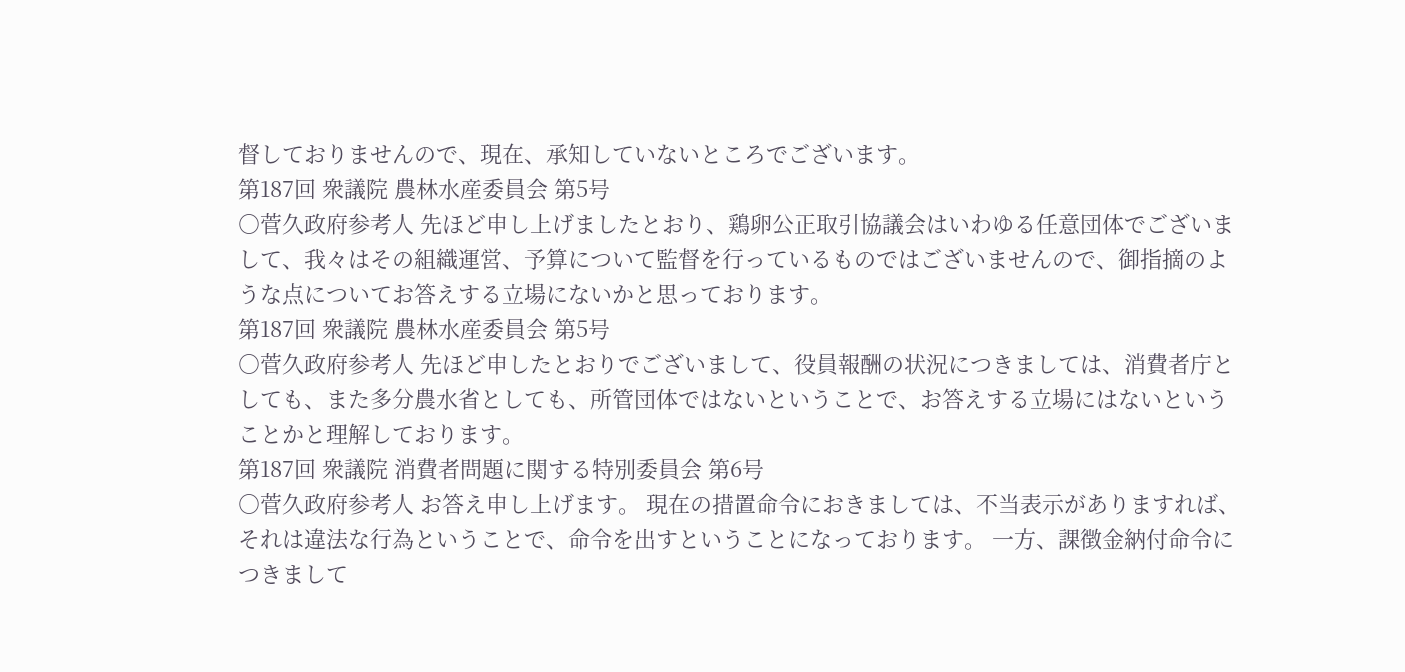督しておりませんので、現在、承知していないところでございます。
第187回 衆議院 農林水産委員会 第5号
○菅久政府参考人 先ほど申し上げましたとおり、鶏卵公正取引協議会はいわゆる任意団体でございまして、我々はその組織運営、予算について監督を行っているものではございませんので、御指摘のような点についてお答えする立場にないかと思っております。
第187回 衆議院 農林水産委員会 第5号
○菅久政府参考人 先ほど申したとおりでございまして、役員報酬の状況につきましては、消費者庁としても、また多分農水省としても、所管団体ではないということで、お答えする立場にはないということかと理解しております。
第187回 衆議院 消費者問題に関する特別委員会 第6号
○菅久政府参考人 お答え申し上げます。 現在の措置命令におきましては、不当表示がありますれば、それは違法な行為ということで、命令を出すということになっております。 一方、課徴金納付命令につきまして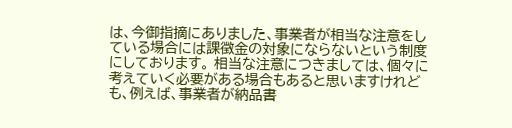は、今御指摘にありました、事業者が相当な注意をしている場合には課徴金の対象にならないという制度にしております。 相当な注意につきましては、個々に考えていく必要がある場合もあると思いますけれども、例えば、事業者が納品書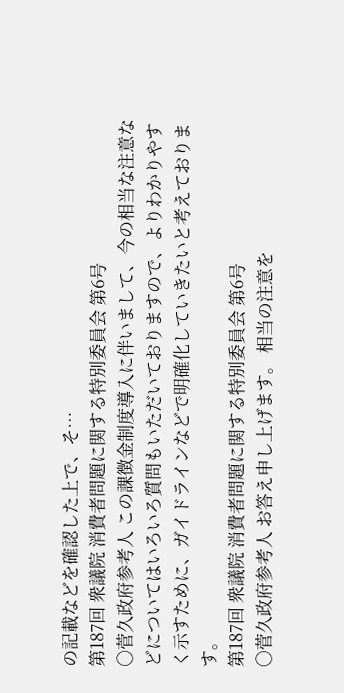の記載などを確認した上で、そ…
第187回 衆議院 消費者問題に関する特別委員会 第6号
○菅久政府参考人 この課徴金制度導入に伴いまして、今の相当な注意などについてはいろいろ質問もいただいておりますので、よりわかりやすく示すために、ガイドラインなどで明確化していきたいと考えております。
第187回 衆議院 消費者問題に関する特別委員会 第6号
○菅久政府参考人 お答え申し上げます。 相当の注意を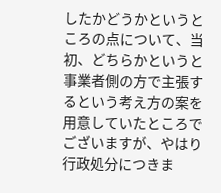したかどうかというところの点について、当初、どちらかというと事業者側の方で主張するという考え方の案を用意していたところでございますが、やはり行政処分につきま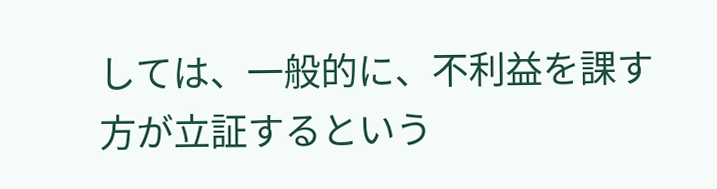しては、一般的に、不利益を課す方が立証するという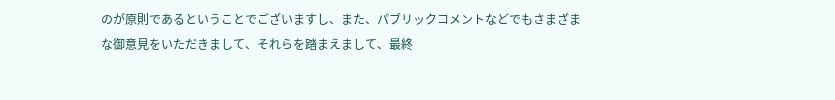のが原則であるということでございますし、また、パブリックコメントなどでもさまざまな御意見をいただきまして、それらを踏まえまして、最終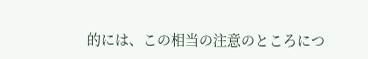的には、この相当の注意のところにつ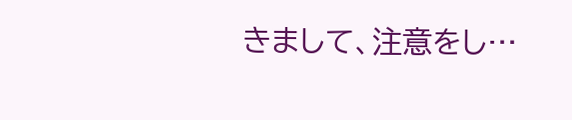きまして、注意をし…